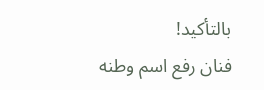بالتأكيد!
فنان رفع اسم وطنه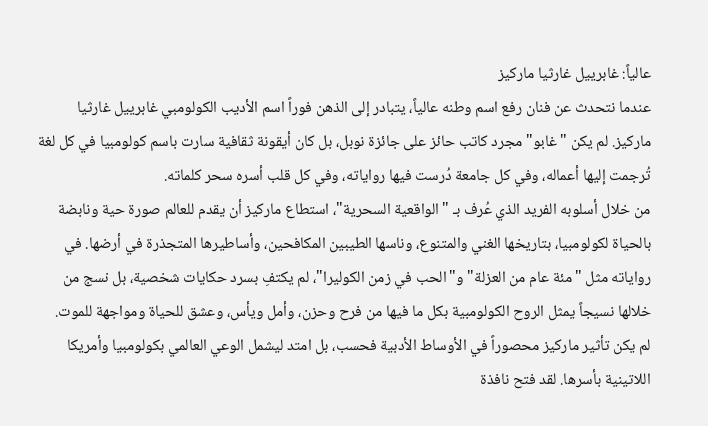عالياً: غابرييل غارثيا ماركيز
عندما نتحدث عن فنان رفع اسم وطنه عالياً، يتبادر إلى الذهن فوراً اسم الأديب الكولومبي غابرييل غارثيا ماركيز. لم يكن "غابو" مجرد كاتب حائز على جائزة نوبل، بل كان أيقونة ثقافية سارت باسم كولومبيا في كل لغة تُرجمت إليها أعماله، وفي كل جامعة دُرست فيها رواياته، وفي كل قلب أسره سحر كلماته.
من خلال أسلوبه الفريد الذي عُرف بـ "الواقعية السحرية"، استطاع ماركيز أن يقدم للعالم صورة حية ونابضة بالحياة لكولومبيا، بتاريخها الغني والمتنوع، وناسها الطيبين المكافحين، وأساطيرها المتجذرة في أرضها. في رواياته مثل "مئة عام من العزلة" و"الحب في زمن الكوليرا"، لم يكتفِ بسرد حكايات شخصية، بل نسج من خلالها نسيجاً يمثل الروح الكولومبية بكل ما فيها من فرح وحزن، وأمل ويأس، وعشق للحياة ومواجهة للموت.
لم يكن تأثير ماركيز محصوراً في الأوساط الأدبية فحسب، بل امتد ليشمل الوعي العالمي بكولومبيا وأمريكا اللاتينية بأسرها. لقد فتح نافذة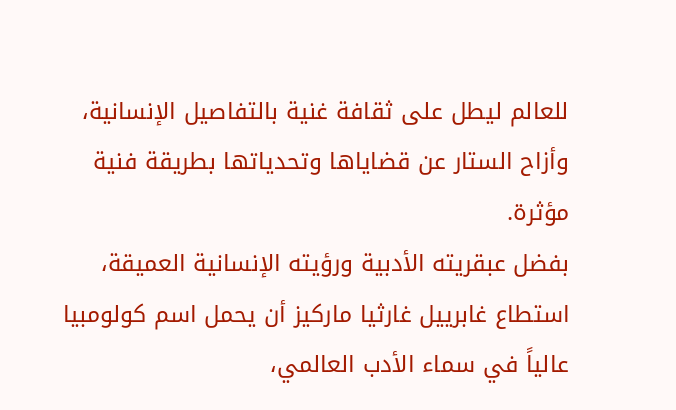للعالم ليطل على ثقافة غنية بالتفاصيل الإنسانية، وأزاح الستار عن قضاياها وتحدياتها بطريقة فنية مؤثرة.
بفضل عبقريته الأدبية ورؤيته الإنسانية العميقة، استطاع غابرييل غارثيا ماركيز أن يحمل اسم كولومبيا عالياً في سماء الأدب العالمي،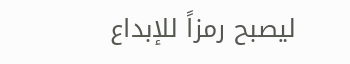ليصبح رمزاً للإبداع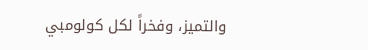والتميز، وفخراً لكل كولومبي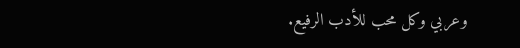وعربي وكل محب للأدب الرفيع.